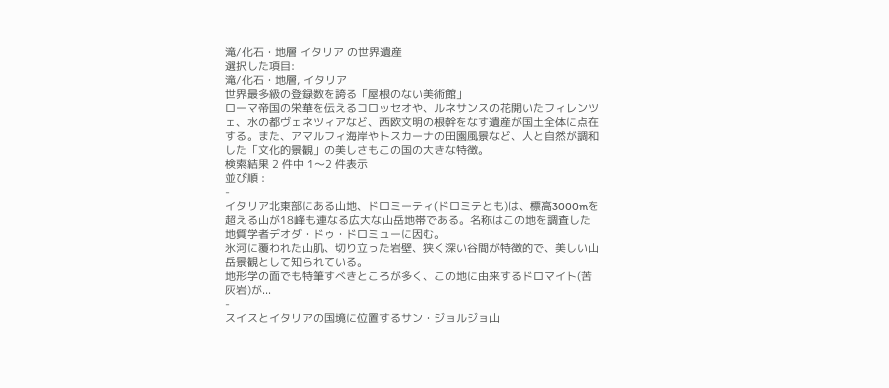滝/化石・地層 イタリア の世界遺産
選択した項目:
滝/化石・地層, イタリア
世界最多級の登録数を誇る「屋根のない美術館」
ローマ帝国の栄華を伝えるコロッセオや、ルネサンスの花開いたフィレンツェ、水の都ヴェネツィアなど、西欧文明の根幹をなす遺産が国土全体に点在する。また、アマルフィ海岸やトスカーナの田園風景など、人と自然が調和した「文化的景観」の美しさもこの国の大きな特徴。
検索結果 2 件中 1〜2 件表示
並び順 :
-
イタリア北東部にある山地、ドロミーティ(ドロミテとも)は、標高3000mを超える山が18峰も連なる広大な山岳地帯である。名称はこの地を調査した地質学者デオダ・ドゥ・ドロミューに因む。
氷河に覆われた山肌、切り立った岩壁、狭く深い谷間が特徴的で、美しい山岳景観として知られている。
地形学の面でも特筆すべきところが多く、この地に由来するドロマイト(苦灰岩)が...
-
スイスとイタリアの国境に位置するサン・ジョルジョ山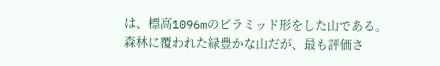は、標高1096mのピラミッド形をした山である。
森林に覆われた緑豊かな山だが、最も評価さ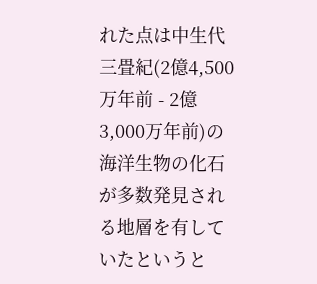れた点は中生代三畳紀(2億4,500万年前 - 2億3,000万年前)の海洋生物の化石が多数発見される地層を有していたというと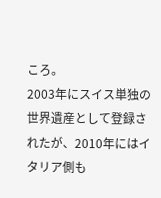ころ。
2003年にスイス単独の世界遺産として登録されたが、2010年にはイタリア側も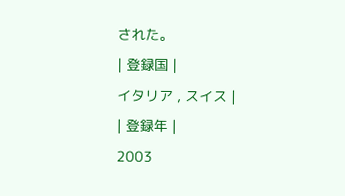された。
| 登録国 |
イタリア , スイス |
| 登録年 |
2003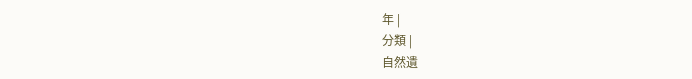年 |
分類 |
自然遺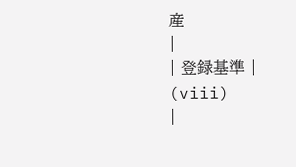産
|
| 登録基準 |
(viii)
|